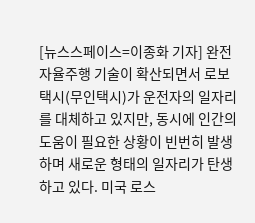[뉴스스페이스=이종화 기자] 완전 자율주행 기술이 확산되면서 로보택시(무인택시)가 운전자의 일자리를 대체하고 있지만, 동시에 인간의 도움이 필요한 상황이 빈번히 발생하며 새로운 형태의 일자리가 탄생하고 있다. 미국 로스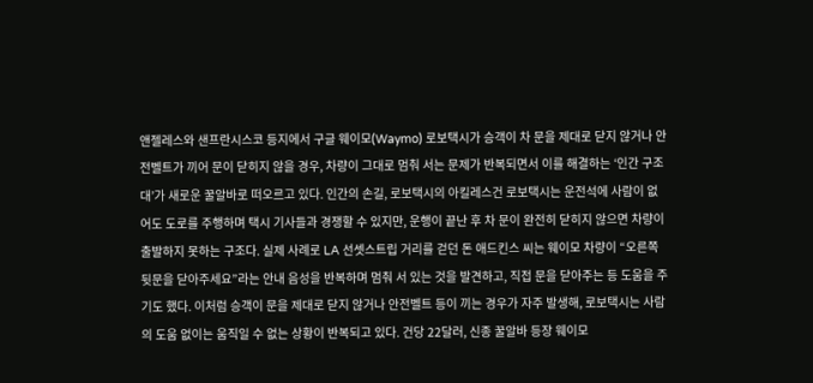앤젤레스와 샌프란시스코 등지에서 구글 웨이모(Waymo) 로보택시가 승객이 차 문을 제대로 닫지 않거나 안전벨트가 끼어 문이 닫히지 않을 경우, 차량이 그대로 멈춰 서는 문제가 반복되면서 이를 해결하는 ‘인간 구조대’가 새로운 꿀알바로 떠오르고 있다. 인간의 손길, 로보택시의 아킬레스건 로보택시는 운전석에 사람이 없어도 도로를 주행하며 택시 기사들과 경쟁할 수 있지만, 운행이 끝난 후 차 문이 완전히 닫히지 않으면 차량이 출발하지 못하는 구조다. 실제 사례로 LA 선셋스트립 거리를 걷던 돈 애드킨스 씨는 웨이모 차량이 “오른쪽 뒷문을 닫아주세요”라는 안내 음성을 반복하며 멈춰 서 있는 것을 발견하고, 직접 문을 닫아주는 등 도움을 주기도 했다. 이처럼 승객이 문을 제대로 닫지 않거나 안전벨트 등이 끼는 경우가 자주 발생해, 로보택시는 사람의 도움 없이는 움직일 수 없는 상황이 반복되고 있다. 건당 22달러, 신종 꿀알바 등장 웨이모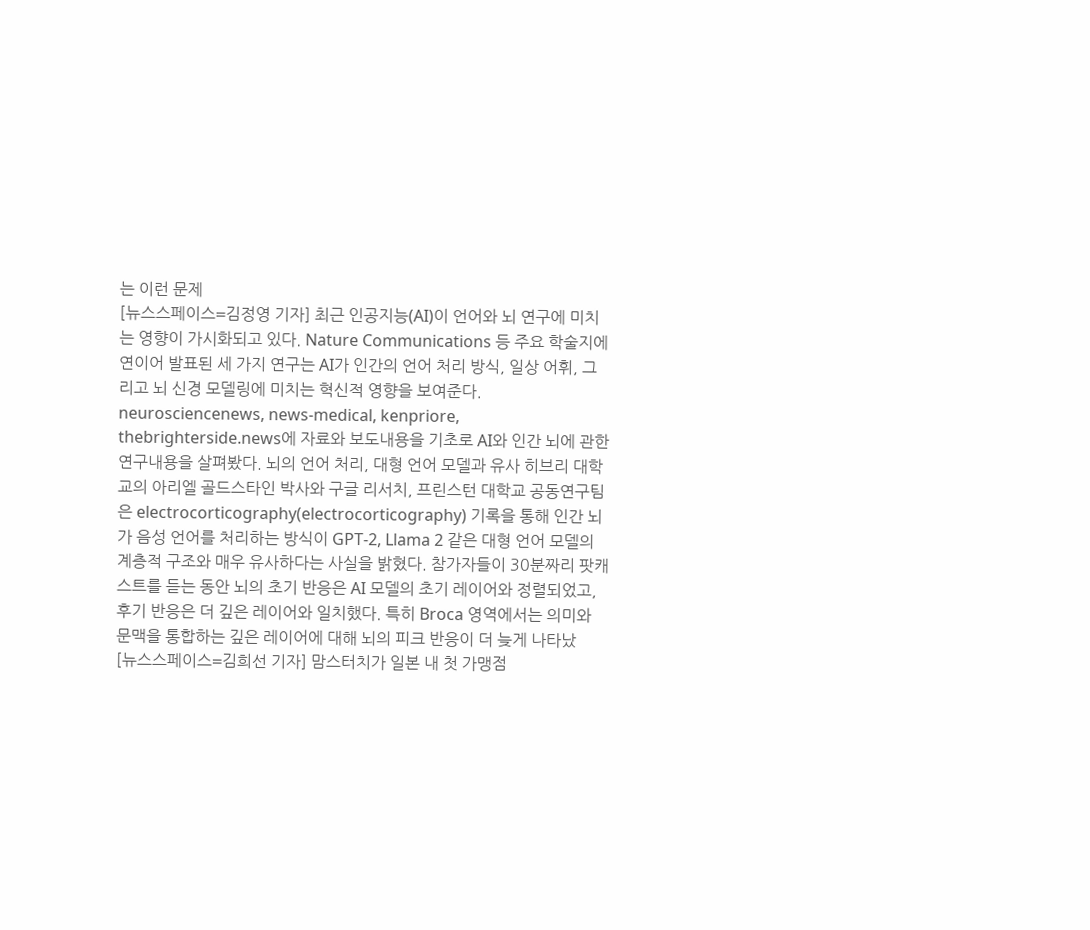는 이런 문제
[뉴스스페이스=김정영 기자] 최근 인공지능(AI)이 언어와 뇌 연구에 미치는 영향이 가시화되고 있다. Nature Communications 등 주요 학술지에 연이어 발표된 세 가지 연구는 AI가 인간의 언어 처리 방식, 일상 어휘, 그리고 뇌 신경 모델링에 미치는 혁신적 영향을 보여준다. neurosciencenews, news-medical, kenpriore, thebrighterside.news에 자료와 보도내용을 기초로 AI와 인간 뇌에 관한 연구내용을 살펴봤다. 뇌의 언어 처리, 대형 언어 모델과 유사 히브리 대학교의 아리엘 골드스타인 박사와 구글 리서치, 프린스턴 대학교 공동연구팀은 electrocorticography(electrocorticography) 기록을 통해 인간 뇌가 음성 언어를 처리하는 방식이 GPT-2, Llama 2 같은 대형 언어 모델의 계층적 구조와 매우 유사하다는 사실을 밝혔다. 참가자들이 30분짜리 팟캐스트를 듣는 동안 뇌의 초기 반응은 AI 모델의 초기 레이어와 정렬되었고, 후기 반응은 더 깊은 레이어와 일치했다. 특히 Broca 영역에서는 의미와 문맥을 통합하는 깊은 레이어에 대해 뇌의 피크 반응이 더 늦게 나타났
[뉴스스페이스=김희선 기자] 맘스터치가 일본 내 첫 가맹점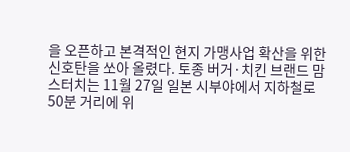을 오픈하고 본격적인 현지 가맹사업 확산을 위한 신호탄을 쏘아 올렸다. 토종 버거·치킨 브랜드 맘스터치는 11월 27일 일본 시부야에서 지하철로 50분 거리에 위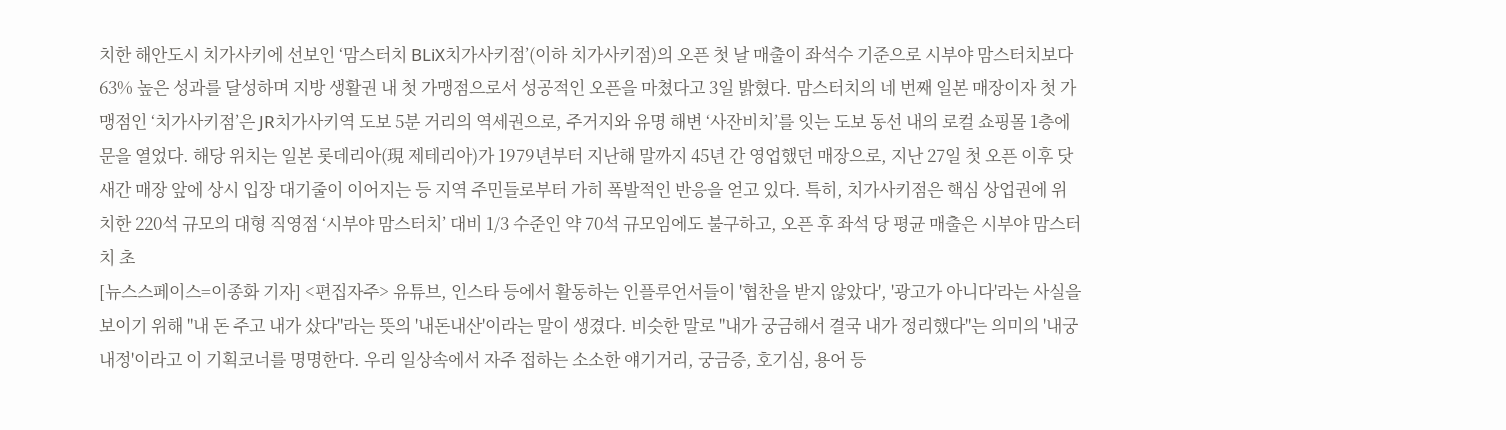치한 해안도시 치가사키에 선보인 ‘맘스터치 BLiX치가사키점’(이하 치가사키점)의 오픈 첫 날 매출이 좌석수 기준으로 시부야 맘스터치보다 63% 높은 성과를 달성하며 지방 생활권 내 첫 가맹점으로서 성공적인 오픈을 마쳤다고 3일 밝혔다. 맘스터치의 네 번째 일본 매장이자 첫 가맹점인 ‘치가사키점’은 JR치가사키역 도보 5분 거리의 역세권으로, 주거지와 유명 해변 ‘사잔비치’를 잇는 도보 동선 내의 로컬 쇼핑몰 1층에 문을 열었다. 해당 위치는 일본 롯데리아(現 제테리아)가 1979년부터 지난해 말까지 45년 간 영업했던 매장으로, 지난 27일 첫 오픈 이후 닷새간 매장 앞에 상시 입장 대기줄이 이어지는 등 지역 주민들로부터 가히 폭발적인 반응을 얻고 있다. 특히, 치가사키점은 핵심 상업권에 위치한 220석 규모의 대형 직영점 ‘시부야 맘스터치’ 대비 1/3 수준인 약 70석 규모임에도 불구하고, 오픈 후 좌석 당 평균 매출은 시부야 맘스터치 초
[뉴스스페이스=이종화 기자] <편집자주> 유튜브, 인스타 등에서 활동하는 인플루언서들이 '협찬을 받지 않았다', '광고가 아니다'라는 사실을 보이기 위해 "내 돈 주고 내가 샀다"라는 뜻의 '내돈내산'이라는 말이 생겼다. 비슷한 말로 "내가 궁금해서 결국 내가 정리했다"는 의미의 '내궁내정'이라고 이 기획코너를 명명한다. 우리 일상속에서 자주 접하는 소소한 얘기거리, 궁금증, 호기심, 용어 등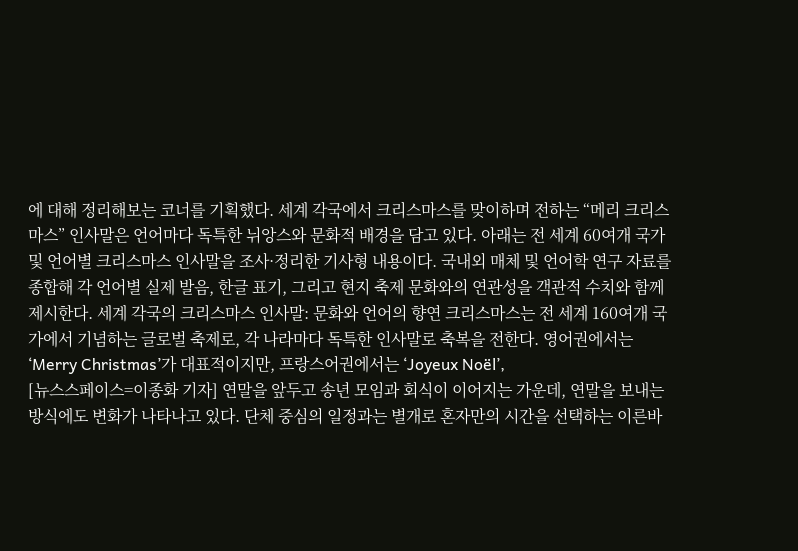에 대해 정리해보는 코너를 기획했다. 세계 각국에서 크리스마스를 맞이하며 전하는 “메리 크리스마스” 인사말은 언어마다 독특한 뉘앙스와 문화적 배경을 담고 있다. 아래는 전 세계 60여개 국가 및 언어별 크리스마스 인사말을 조사·정리한 기사형 내용이다. 국내외 매체 및 언어학 연구 자료를 종합해 각 언어별 실제 발음, 한글 표기, 그리고 현지 축제 문화와의 연관성을 객관적 수치와 함께 제시한다. 세계 각국의 크리스마스 인사말: 문화와 언어의 향연 크리스마스는 전 세계 160여개 국가에서 기념하는 글로벌 축제로, 각 나라마다 독특한 인사말로 축복을 전한다. 영어권에서는 ‘Merry Christmas’가 대표적이지만, 프랑스어권에서는 ‘Joyeux Noël’,
[뉴스스페이스=이종화 기자] 연말을 앞두고 송년 모임과 회식이 이어지는 가운데, 연말을 보내는 방식에도 변화가 나타나고 있다. 단체 중심의 일정과는 별개로 혼자만의 시간을 선택하는 이른바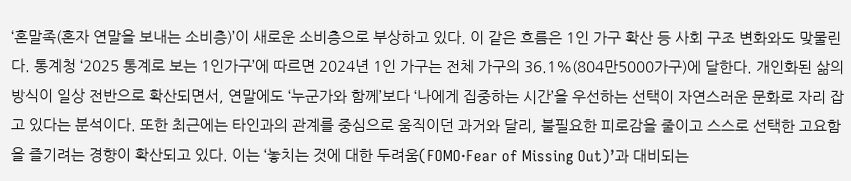‘혼말족(혼자 연말을 보내는 소비층)’이 새로운 소비층으로 부상하고 있다. 이 같은 흐름은 1인 가구 확산 등 사회 구조 변화와도 맞물린다. 통계청 ‘2025 통계로 보는 1인가구’에 따르면 2024년 1인 가구는 전체 가구의 36.1%(804만5000가구)에 달한다. 개인화된 삶의 방식이 일상 전반으로 확산되면서, 연말에도 ‘누군가와 함께’보다 ‘나에게 집중하는 시간’을 우선하는 선택이 자연스러운 문화로 자리 잡고 있다는 분석이다. 또한 최근에는 타인과의 관계를 중심으로 움직이던 과거와 달리, 불필요한 피로감을 줄이고 스스로 선택한 고요함을 즐기려는 경향이 확산되고 있다. 이는 ‘놓치는 것에 대한 두려움(FOMO·Fear of Missing Out)’과 대비되는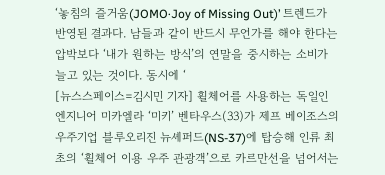‘놓침의 즐거움(JOMO·Joy of Missing Out)’ 트렌드가 반영된 결과다. 남들과 같이 반드시 무언가를 해야 한다는 압박보다 ‘내가 원하는 방식’의 연말을 중시하는 소비가 늘고 있는 것이다. 동시에 ‘
[뉴스스페이스=김시민 기자] 휠체어를 사용하는 독일인 엔지니어 미카엘라 ‘미키’ 벤타우스(33)가 제프 베이조스의 우주기업 블루오리진 뉴셰퍼드(NS-37)에 탑승해 인류 최초의 ‘휠체어 이용 우주 관광객’으로 카르만선을 넘어서는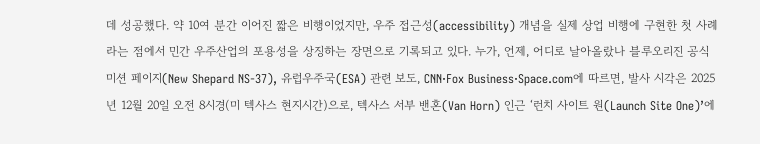데 성공했다. 약 10여 분간 이어진 짧은 비행이었지만, 우주 접근성(accessibility) 개념을 실제 상업 비행에 구현한 첫 사례라는 점에서 민간 우주산업의 포용성을 상징하는 장면으로 기록되고 있다. 누가, 언제, 어디로 날아올랐나 블루오리진 공식 미션 페이지(New Shepard NS-37), 유럽우주국(ESA) 관련 보도, CNN·Fox Business·Space.com에 따르면, 발사 시각은 2025년 12월 20일 오전 8시경(미 텍사스 현지시간)으로, 텍사스 서부 밴혼(Van Horn) 인근 ‘런치 사이트 원(Launch Site One)’에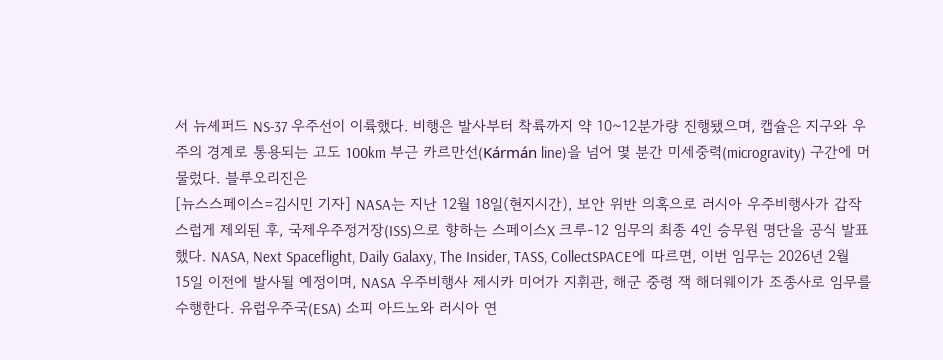서 뉴셰퍼드 NS-37 우주선이 이륙했다. 비행은 발사부터 착륙까지 약 10~12분가량 진행됐으며, 캡슐은 지구와 우주의 경계로 통용되는 고도 100km 부근 카르만선(Kármán line)을 넘어 몇 분간 미세중력(microgravity) 구간에 머물렀다. 블루오리진은
[뉴스스페이스=김시민 기자] NASA는 지난 12월 18일(현지시간), 보안 위반 의혹으로 러시아 우주비행사가 갑작스럽게 제외된 후, 국제우주정거장(ISS)으로 향하는 스페이스X 크루-12 임무의 최종 4인 승무원 명단을 공식 발표했다. NASA, Next Spaceflight, Daily Galaxy, The Insider, TASS, CollectSPACE에 따르면, 이번 임무는 2026년 2월 15일 이전에 발사될 예정이며, NASA 우주비행사 제시카 미어가 지휘관, 해군 중령 잭 해더웨이가 조종사로 임무를 수행한다. 유럽우주국(ESA) 소피 아드노와 러시아 연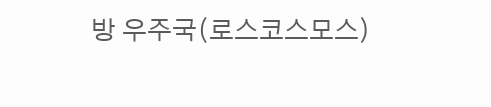방 우주국(로스코스모스)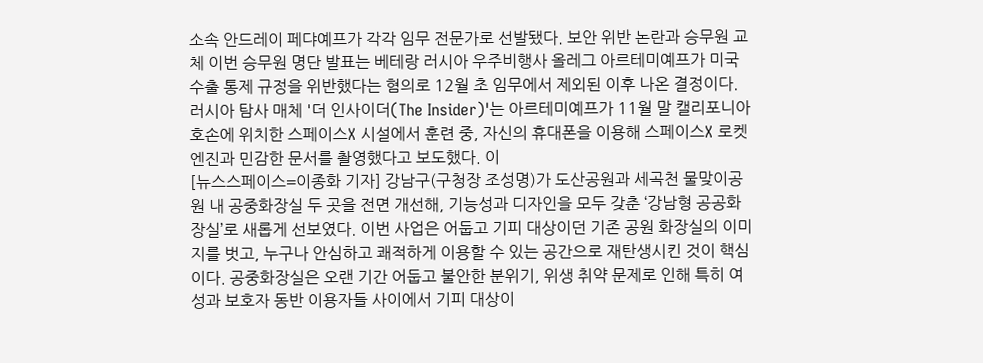소속 안드레이 페댜예프가 각각 임무 전문가로 선발됐다. 보안 위반 논란과 승무원 교체 이번 승무원 명단 발표는 베테랑 러시아 우주비행사 올레그 아르테미예프가 미국 수출 통제 규정을 위반했다는 혐의로 12월 초 임무에서 제외된 이후 나온 결정이다. 러시아 탐사 매체 '더 인사이더(The Insider)'는 아르테미예프가 11월 말 캘리포니아 호손에 위치한 스페이스X 시설에서 훈련 중, 자신의 휴대폰을 이용해 스페이스X 로켓 엔진과 민감한 문서를 촬영했다고 보도했다. 이
[뉴스스페이스=이종화 기자] 강남구(구청장 조성명)가 도산공원과 세곡천 물맞이공원 내 공중화장실 두 곳을 전면 개선해, 기능성과 디자인을 모두 갖춘 ‘강남형 공공화장실’로 새롭게 선보였다. 이번 사업은 어둡고 기피 대상이던 기존 공원 화장실의 이미지를 벗고, 누구나 안심하고 쾌적하게 이용할 수 있는 공간으로 재탄생시킨 것이 핵심이다. 공중화장실은 오랜 기간 어둡고 불안한 분위기, 위생 취약 문제로 인해 특히 여성과 보호자 동반 이용자들 사이에서 기피 대상이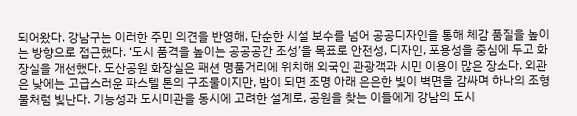되어왔다. 강남구는 이러한 주민 의견을 반영해, 단순한 시설 보수를 넘어 공공디자인을 통해 체감 품질을 높이는 방향으로 접근했다. ‘도시 품격을 높이는 공공공간 조성’을 목표로 안전성, 디자인, 포용성을 중심에 두고 화장실을 개선했다. 도산공원 화장실은 패션 명품거리에 위치해 외국인 관광객과 시민 이용이 많은 장소다. 외관은 낮에는 고급스러운 파스텔 톤의 구조물이지만, 밤이 되면 조명 아래 은은한 빛이 벽면을 감싸며 하나의 조형물처럼 빛난다. 기능성과 도시미관을 동시에 고려한 설계로, 공원을 찾는 이들에게 강남의 도시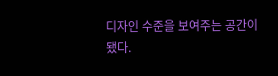디자인 수준을 보여주는 공간이 됐다.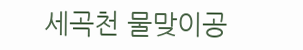세곡천 물맞이공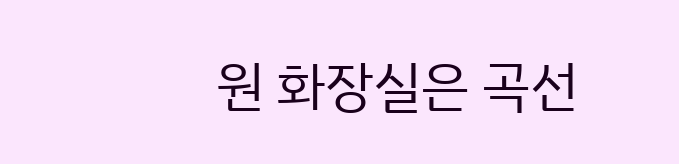원 화장실은 곡선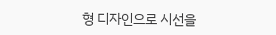형 디자인으로 시선을